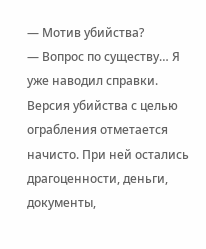— Мотив убийства?
— Вопрос по существу… Я уже наводил справки. Версия убийства с целью ограбления отметается начисто. При ней остались драгоценности, деньги, документы,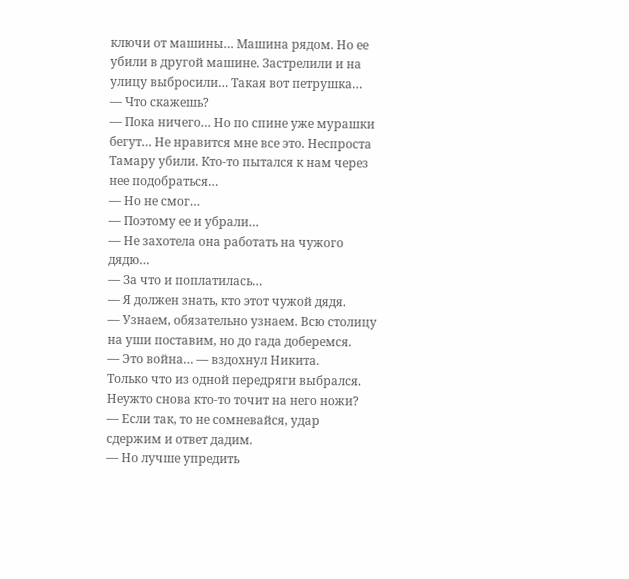ключи от машины… Машина рядом. Но ее убили в другой машине. Застрелили и на улицу выбросили… Такая вот петрушка…
— Что скажешь?
— Пока ничего… Но по спине уже мурашки бегут… Не нравится мне все это. Неспроста Тамару убили. Кто-то пытался к нам через нее подобраться…
— Но не смог…
— Поэтому ее и убрали…
— Не захотела она работать на чужого дядю…
— За что и поплатилась…
— Я должен знать, кто этот чужой дядя.
— Узнаем, обязательно узнаем. Всю столицу на уши поставим, но до гада доберемся.
— Это война… — вздохнул Никита.
Только что из одной передряги выбрался. Неужто снова кто-то точит на него ножи?
— Если так, то не сомневайся, удар сдержим и ответ дадим.
— Но лучше упредить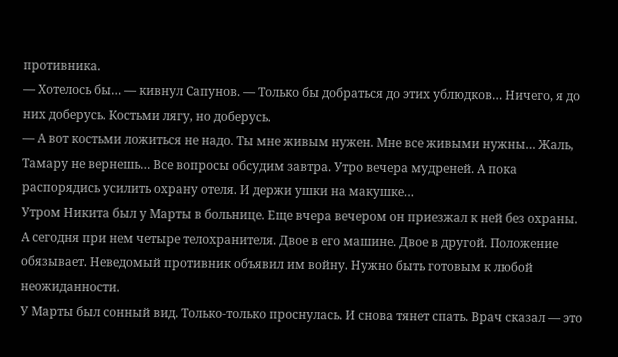противника.
— Хотелось бы… — кивнул Сапунов. — Только бы добраться до этих ублюдков… Ничего, я до них доберусь. Костьми лягу, но доберусь.
— А вот костьми ложиться не надо. Ты мне живым нужен. Мне все живыми нужны… Жаль, Тамару не вернешь… Все вопросы обсудим завтра. Утро вечера мудреней. А пока распорядись усилить охрану отеля. И держи ушки на макушке…
Утром Никита был у Марты в больнице. Еще вчера вечером он приезжал к ней без охраны. А сегодня при нем четыре телохранителя. Двое в его машине. Двое в другой. Положение обязывает. Неведомый противник объявил им войну. Нужно быть готовым к любой неожиданности.
У Марты был сонный вид. Только-только проснулась. И снова тянет спать. Врач сказал — это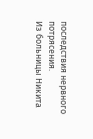последствия нервного потрясения.
Из больницы Никита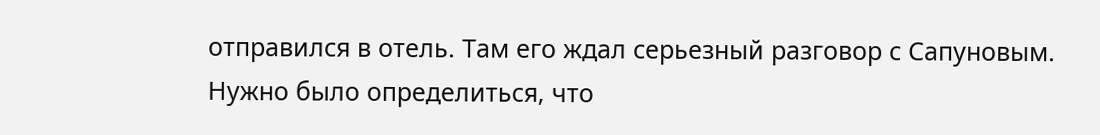отправился в отель. Там его ждал серьезный разговор с Сапуновым. Нужно было определиться, что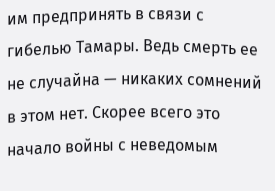им предпринять в связи с гибелью Тамары. Ведь смерть ее не случайна — никаких сомнений в этом нет. Скорее всего это начало войны с неведомым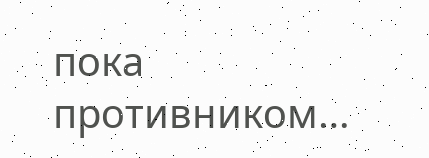пока противником…